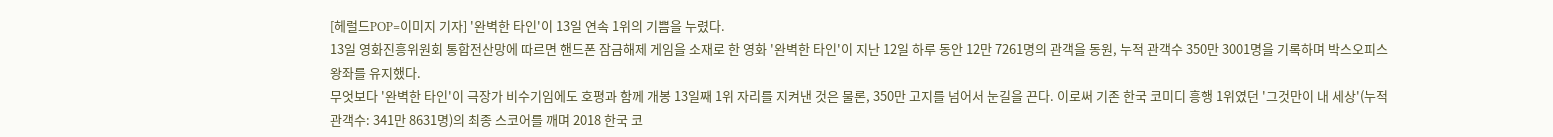[헤럴드POP=이미지 기자] '완벽한 타인'이 13일 연속 1위의 기쁨을 누렸다.
13일 영화진흥위원회 통합전산망에 따르면 핸드폰 잠금해제 게임을 소재로 한 영화 '완벽한 타인'이 지난 12일 하루 동안 12만 7261명의 관객을 동원, 누적 관객수 350만 3001명을 기록하며 박스오피스 왕좌를 유지했다.
무엇보다 '완벽한 타인'이 극장가 비수기임에도 호평과 함께 개봉 13일째 1위 자리를 지켜낸 것은 물론, 350만 고지를 넘어서 눈길을 끈다. 이로써 기존 한국 코미디 흥행 1위였던 '그것만이 내 세상'(누적 관객수: 341만 8631명)의 최종 스코어를 깨며 2018 한국 코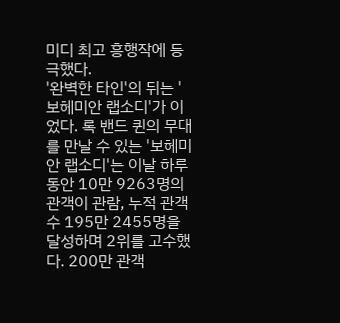미디 최고 흥행작에 등극했다.
'완벽한 타인'의 뒤는 '보헤미안 랩소디'가 이었다. 록 밴드 퀸의 무대를 만날 수 있는 '보헤미안 랩소디'는 이날 하루 동안 10만 9263명의 관객이 관람, 누적 관객수 195만 2455명을 달성하며 2위를 고수했다. 200만 관객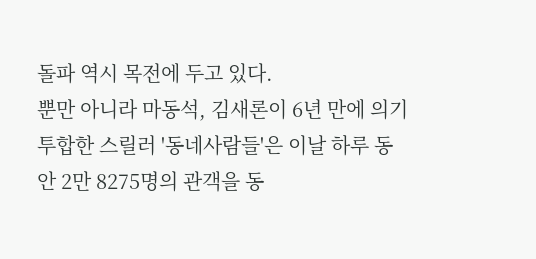돌파 역시 목전에 두고 있다.
뿐만 아니라 마동석, 김새론이 6년 만에 의기투합한 스릴러 '동네사람들'은 이날 하루 동안 2만 8275명의 관객을 동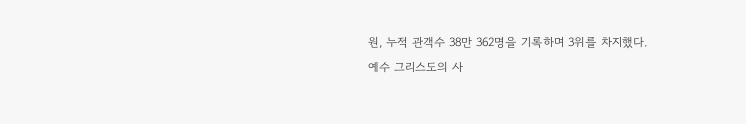원, 누적 관객수 38만 362명을 기록하며 3위를 차지했다.
예수 그리스도의 사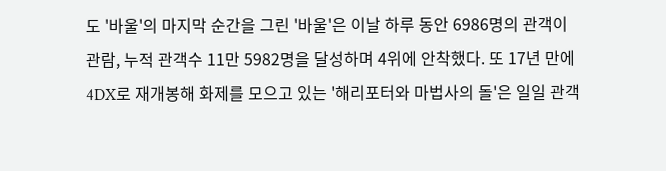도 '바울'의 마지막 순간을 그린 '바울'은 이날 하루 동안 6986명의 관객이 관람, 누적 관객수 11만 5982명을 달성하며 4위에 안착했다. 또 17년 만에 4DX로 재개봉해 화제를 모으고 있는 '해리포터와 마법사의 돌'은 일일 관객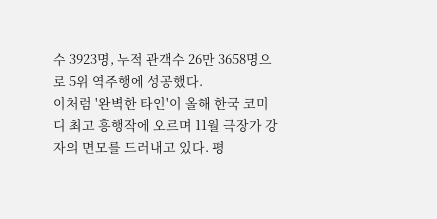수 3923명, 누적 관객수 26만 3658명으로 5위 역주행에 성공했다.
이처럼 '완벽한 타인'이 올해 한국 코미디 최고 흥행작에 오르며 11월 극장가 강자의 면모를 드러내고 있다. 평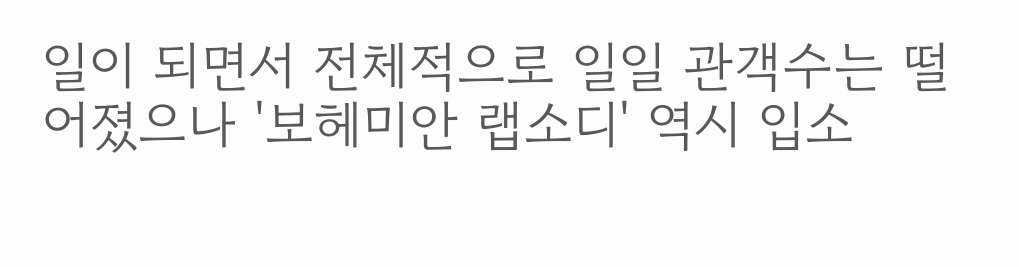일이 되면서 전체적으로 일일 관객수는 떨어졌으나 '보헤미안 랩소디' 역시 입소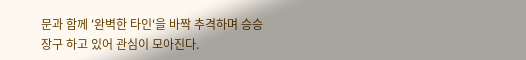문과 함께 '완벽한 타인'을 바짝 추격하며 승승장구 하고 있어 관심이 모아진다.